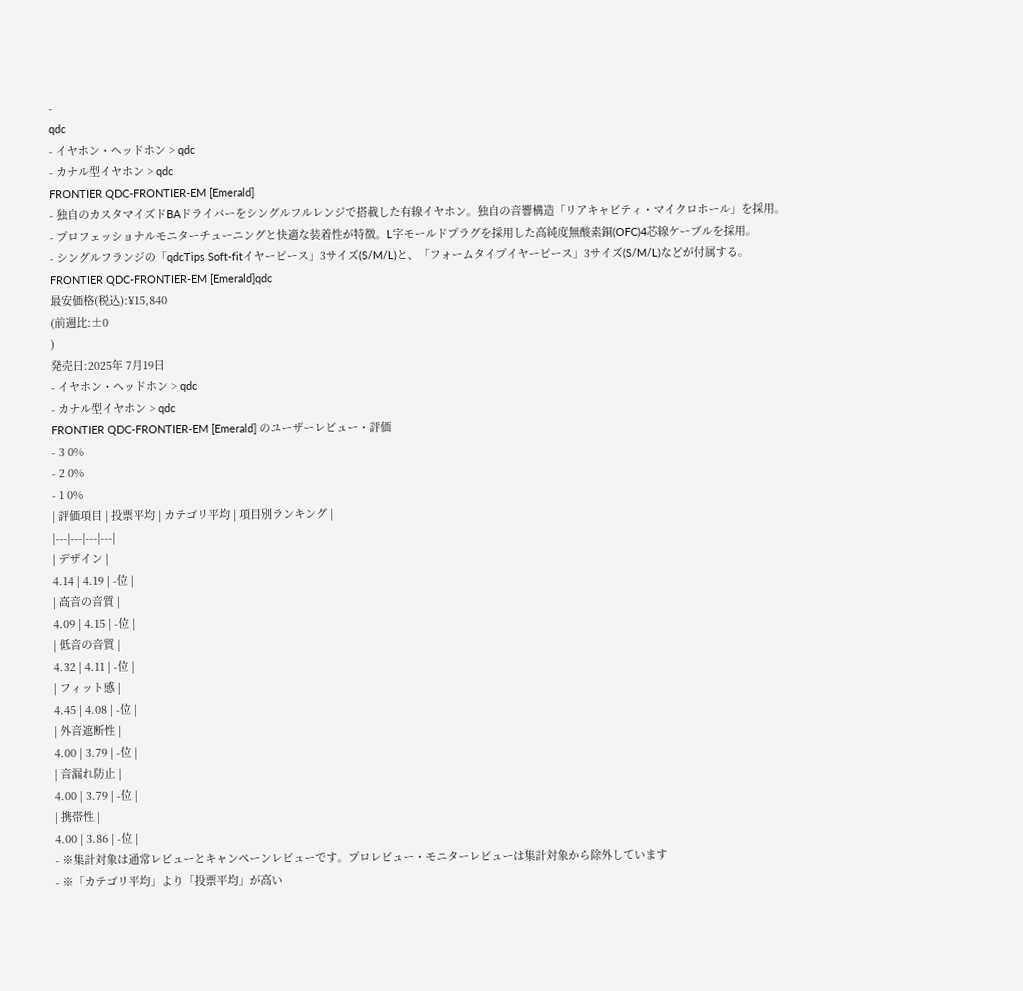-
qdc
- イヤホン・ヘッドホン > qdc
- カナル型イヤホン > qdc
FRONTIER QDC-FRONTIER-EM [Emerald]
- 独自のカスタマイズドBAドライバーをシングルフルレンジで搭載した有線イヤホン。独自の音響構造「リアキャビティ・マイクロホール」を採用。
- プロフェッショナルモニターチューニングと快適な装着性が特徴。L字モールドプラグを採用した高純度無酸素銅(OFC)4芯線ケーブルを採用。
- シングルフランジの「qdcTips Soft-fitイヤーピース」3サイズ(S/M/L)と、「フォームタイプイヤーピース」3サイズ(S/M/L)などが付属する。
FRONTIER QDC-FRONTIER-EM [Emerald]qdc
最安価格(税込):¥15,840
(前週比:±0
)
発売日:2025年 7月19日
- イヤホン・ヘッドホン > qdc
- カナル型イヤホン > qdc
FRONTIER QDC-FRONTIER-EM [Emerald] のユーザーレビュー・評価
- 3 0%
- 2 0%
- 1 0%
| 評価項目 | 投票平均 | カテゴリ平均 | 項目別ランキング |
|---|---|---|---|
| デザイン |
4.14 | 4.19 | -位 |
| 高音の音質 |
4.09 | 4.15 | -位 |
| 低音の音質 |
4.32 | 4.11 | -位 |
| フィット感 |
4.45 | 4.08 | -位 |
| 外音遮断性 |
4.00 | 3.79 | -位 |
| 音漏れ防止 |
4.00 | 3.79 | -位 |
| 携帯性 |
4.00 | 3.86 | -位 |
- ※集計対象は通常レビューとキャンペーンレビューです。プロレビュー・モニターレビューは集計対象から除外しています
- ※「カテゴリ平均」より「投票平均」が高い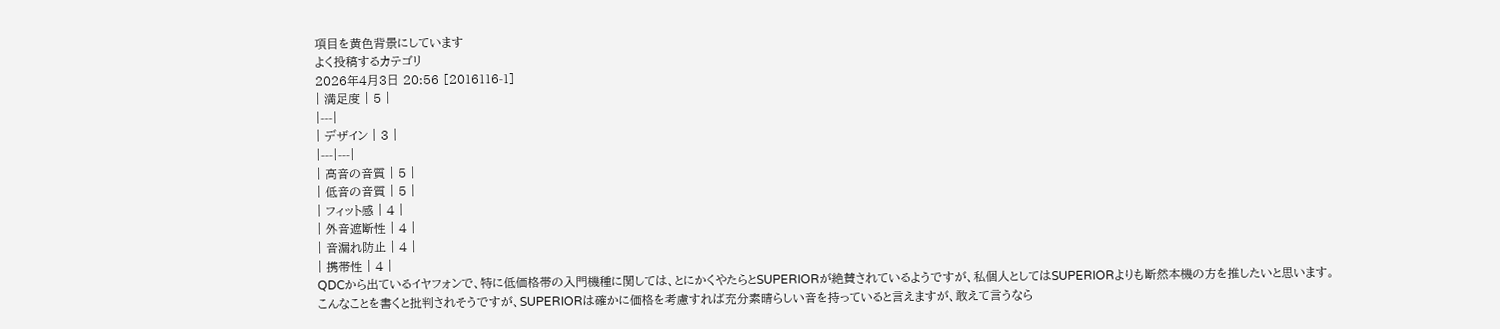項目を黄色背景にしています
よく投稿するカテゴリ
2026年4月3日 20:56 [2016116-1]
| 満足度 | 5 |
|---|
| デザイン | 3 |
|---|---|
| 高音の音質 | 5 |
| 低音の音質 | 5 |
| フィット感 | 4 |
| 外音遮断性 | 4 |
| 音漏れ防止 | 4 |
| 携帯性 | 4 |
QDCから出ているイヤフォンで、特に低価格帯の入門機種に関しては、とにかくやたらとSUPERIORが絶賛されているようですが、私個人としてはSUPERIORよりも断然本機の方を推したいと思います。
こんなことを書くと批判されそうですが、SUPERIORは確かに価格を考慮すれば充分素晴らしい音を持っていると言えますが、敢えて言うなら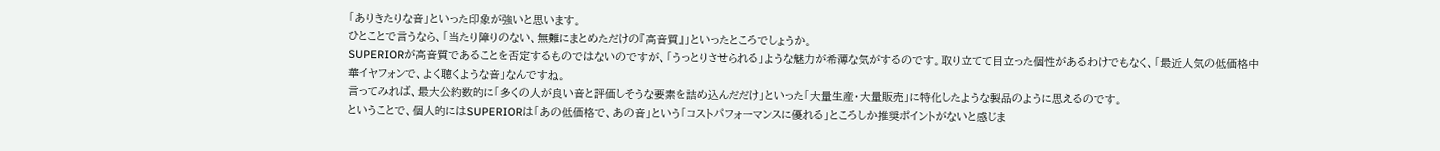「ありきたりな音」といった印象が強いと思います。
ひとことで言うなら、「当たり障りのない、無難にまとめただけの『高音質』」といったところでしょうか。
SUPERIORが高音質であることを否定するものではないのですが、「うっとりさせられる」ような魅力が希薄な気がするのです。取り立てて目立った個性があるわけでもなく、「最近人気の低価格中華イヤフォンで、よく聴くような音」なんですね。
言ってみれば、最大公約数的に「多くの人が良い音と評価しそうな要素を詰め込んだだけ」といった「大量生産・大量販売」に特化したような製品のように思えるのです。
ということで、個人的にはSUPERIORは「あの低価格で、あの音」という「コストパフォーマンスに優れる」ところしか推奨ポイントがないと感じま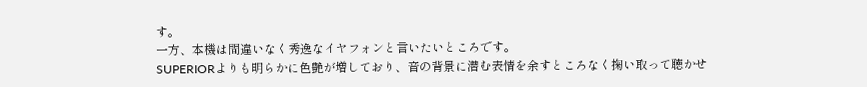す。
一方、本機は間違いなく秀逸なイヤフォンと言いたいところです。
SUPERIORよりも明らかに色艶が増しており、音の背景に潜む表情を余すところなく掬い取って聴かせ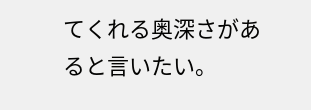てくれる奥深さがあると言いたい。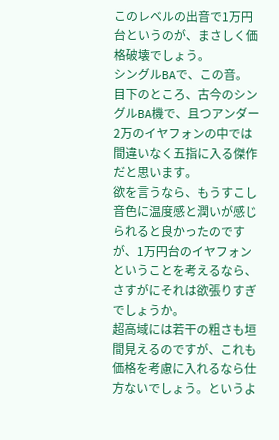このレベルの出音で1万円台というのが、まさしく価格破壊でしょう。
シングルBAで、この音。
目下のところ、古今のシングルBA機で、且つアンダー2万のイヤフォンの中では間違いなく五指に入る傑作だと思います。
欲を言うなら、もうすこし音色に温度感と潤いが感じられると良かったのですが、1万円台のイヤフォンということを考えるなら、さすがにそれは欲張りすぎでしょうか。
超高域には若干の粗さも垣間見えるのですが、これも価格を考慮に入れるなら仕方ないでしょう。というよ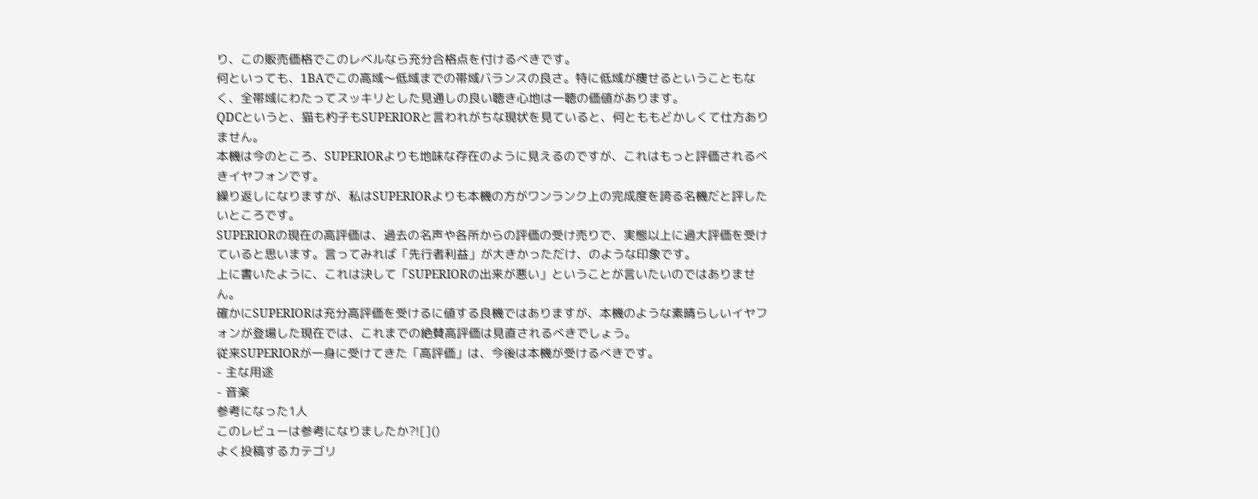り、この販売価格でこのレベルなら充分合格点を付けるべきです。
何といっても、1BAでこの高域〜低域までの帯域バランスの良さ。特に低域が痩せるということもなく、全帯域にわたってスッキリとした見通しの良い聴き心地は一聴の価値があります。
QDCというと、猫も杓子もSUPERIORと言われがちな現状を見ていると、何とももどかしくて仕方ありません。
本機は今のところ、SUPERIORよりも地味な存在のように見えるのですが、これはもっと評価されるべきイヤフォンです。
繰り返しになりますが、私はSUPERIORよりも本機の方がワンランク上の完成度を誇る名機だと評したいところです。
SUPERIORの現在の高評価は、過去の名声や各所からの評価の受け売りで、実態以上に過大評価を受けていると思います。言ってみれば「先行者利益」が大きかっただけ、のような印象です。
上に書いたように、これは決して「SUPERIORの出来が悪い」ということが言いたいのではありません。
確かにSUPERIORは充分高評価を受けるに値する良機ではありますが、本機のような素晴らしいイヤフォンが登場した現在では、これまでの絶賛高評価は見直されるべきでしょう。
従来SUPERIORが一身に受けてきた「高評価」は、今後は本機が受けるべきです。
- 主な用途
- 音楽
参考になった1人
このレビューは参考になりましたか?![]()
よく投稿するカテゴリ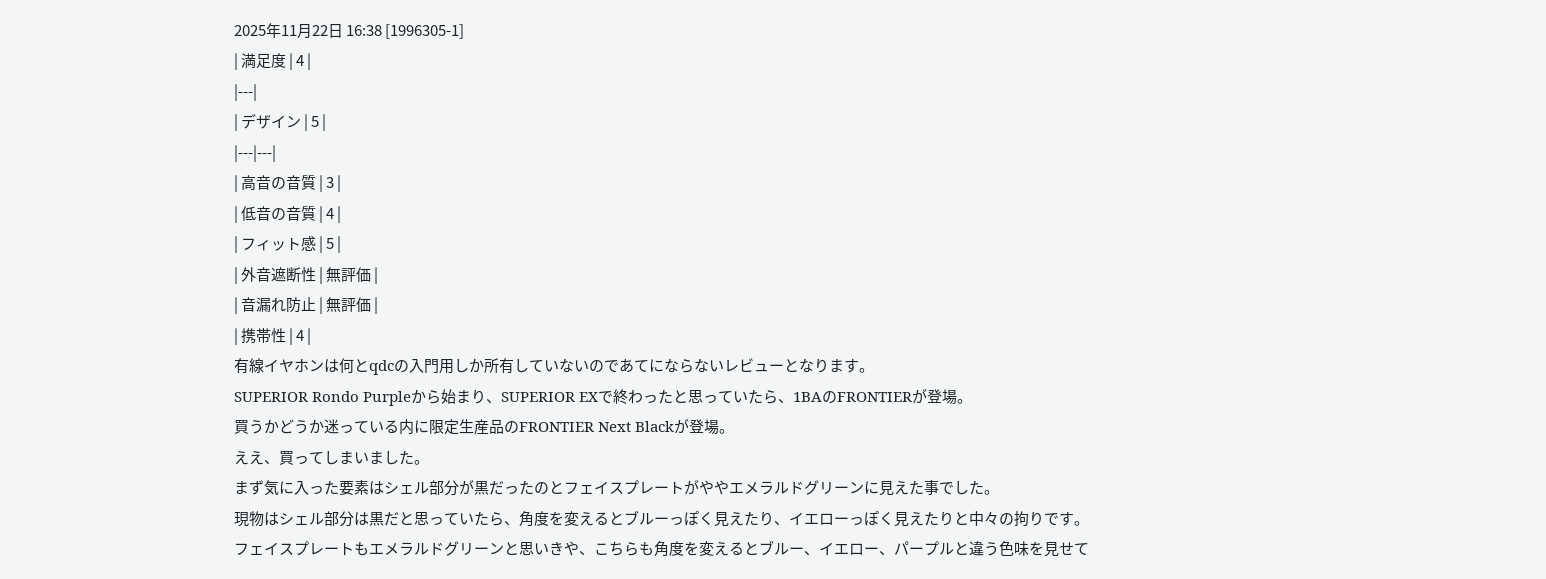2025年11月22日 16:38 [1996305-1]
| 満足度 | 4 |
|---|
| デザイン | 5 |
|---|---|
| 高音の音質 | 3 |
| 低音の音質 | 4 |
| フィット感 | 5 |
| 外音遮断性 | 無評価 |
| 音漏れ防止 | 無評価 |
| 携帯性 | 4 |
有線イヤホンは何とqdcの入門用しか所有していないのであてにならないレビューとなります。
SUPERIOR Rondo Purpleから始まり、SUPERIOR EXで終わったと思っていたら、1BAのFRONTIERが登場。
買うかどうか迷っている内に限定生産品のFRONTIER Next Blackが登場。
ええ、買ってしまいました。
まず気に入った要素はシェル部分が黒だったのとフェイスプレートがややエメラルドグリーンに見えた事でした。
現物はシェル部分は黒だと思っていたら、角度を変えるとブルーっぽく見えたり、イエローっぽく見えたりと中々の拘りです。
フェイスプレートもエメラルドグリーンと思いきや、こちらも角度を変えるとブルー、イエロー、パープルと違う色味を見せて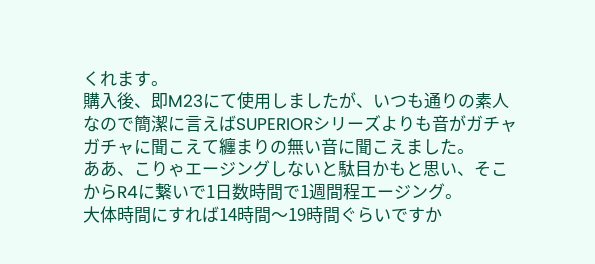くれます。
購入後、即M23にて使用しましたが、いつも通りの素人なので簡潔に言えばSUPERIORシリーズよりも音がガチャガチャに聞こえて纏まりの無い音に聞こえました。
ああ、こりゃエージングしないと駄目かもと思い、そこからR4に繋いで1日数時間で1週間程エージング。
大体時間にすれば14時間〜19時間ぐらいですか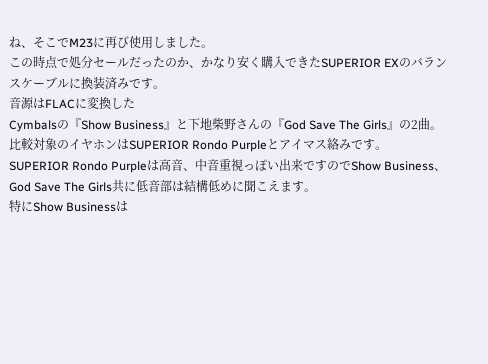ね、そこでM23に再び使用しました。
この時点で処分セールだったのか、かなり安く購入できたSUPERIOR EXのバランスケーブルに換装済みです。
音源はFLACに変換した
Cymbalsの『Show Business』と下地柴野さんの『God Save The Girls』の2曲。
比較対象のイヤホンはSUPERIOR Rondo Purpleとアイマス絡みです。
SUPERIOR Rondo Purpleは高音、中音重視っぽい出来ですのでShow Business、God Save The Girls共に低音部は結構低めに聞こえます。
特にShow Businessは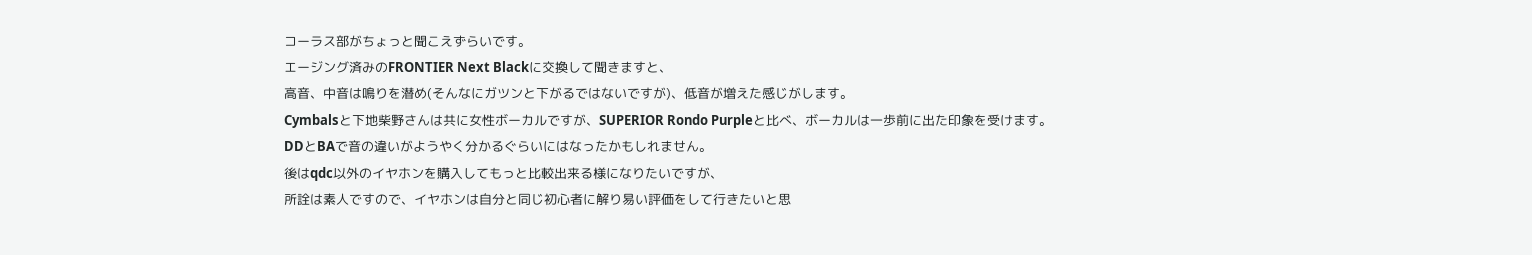コーラス部がちょっと聞こえずらいです。
エージング済みのFRONTIER Next Blackに交換して聞きますと、
高音、中音は鳴りを潜め(そんなにガツンと下がるではないですが)、低音が増えた感じがします。
Cymbalsと下地柴野さんは共に女性ボーカルですが、SUPERIOR Rondo Purpleと比べ、ボーカルは一歩前に出た印象を受けます。
DDとBAで音の違いがようやく分かるぐらいにはなったかもしれません。
後はqdc以外のイヤホンを購入してもっと比較出来る様になりたいですが、
所詮は素人ですので、イヤホンは自分と同じ初心者に解り易い評価をして行きたいと思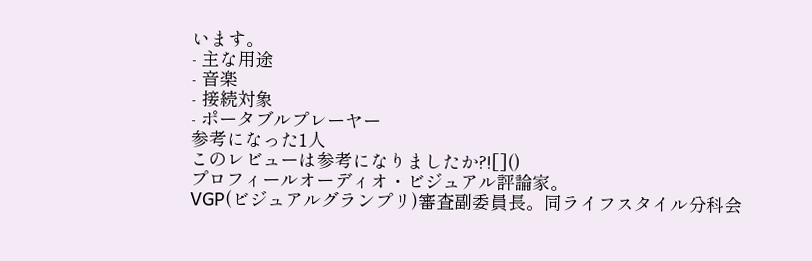います。
- 主な用途
- 音楽
- 接続対象
- ポータブルプレーヤー
参考になった1人
このレビューは参考になりましたか?![]()
プロフィールオーディオ・ビジュアル評論家。
VGP(ビジュアルグランプリ)審査副委員長。同ライフスタイル分科会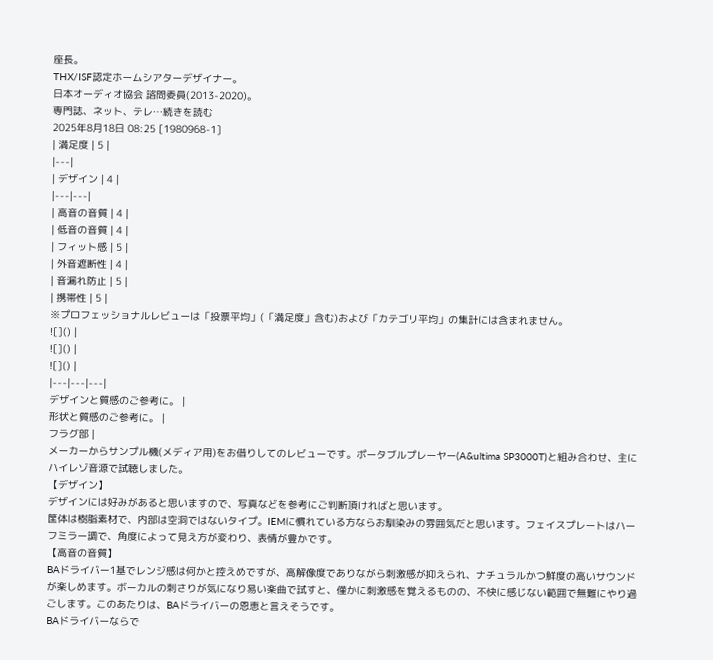座長。
THX/ISF認定ホームシアターデザイナー。
日本オーディオ協会 諮問委員(2013-2020)。
専門誌、ネット、テレ…続きを読む
2025年8月18日 08:25 [1980968-1]
| 満足度 | 5 |
|---|
| デザイン | 4 |
|---|---|
| 高音の音質 | 4 |
| 低音の音質 | 4 |
| フィット感 | 5 |
| 外音遮断性 | 4 |
| 音漏れ防止 | 5 |
| 携帯性 | 5 |
※プロフェッショナルレビューは「投票平均」(「満足度」含む)および「カテゴリ平均」の集計には含まれません。
![]() |
![]() |
![]() |
|---|---|---|
デザインと質感のご参考に。 |
形状と質感のご参考に。 |
フラグ部 |
メーカーからサンプル機(メディア用)をお借りしてのレビューです。ポータブルプレーヤー(A&ultima SP3000T)と組み合わせ、主にハイレゾ音源で試聴しました。
【デザイン】
デザインには好みがあると思いますので、写真などを参考にご判断頂ければと思います。
筐体は樹脂素材で、内部は空洞ではないタイプ。IEMに慣れている方ならお馴染みの雰囲気だと思います。フェイスプレートはハーフミラー調で、角度によって見え方が変わり、表情が豊かです。
【高音の音質】
BAドライバー1基でレンジ感は何かと控えめですが、高解像度でありながら刺激感が抑えられ、ナチュラルかつ鮮度の高いサウンドが楽しめます。ボーカルの刺さりが気になり易い楽曲で試すと、僅かに刺激感を覚えるものの、不快に感じない範囲で無難にやり過ごします。このあたりは、BAドライバーの恩恵と言えそうです。
BAドライバーならで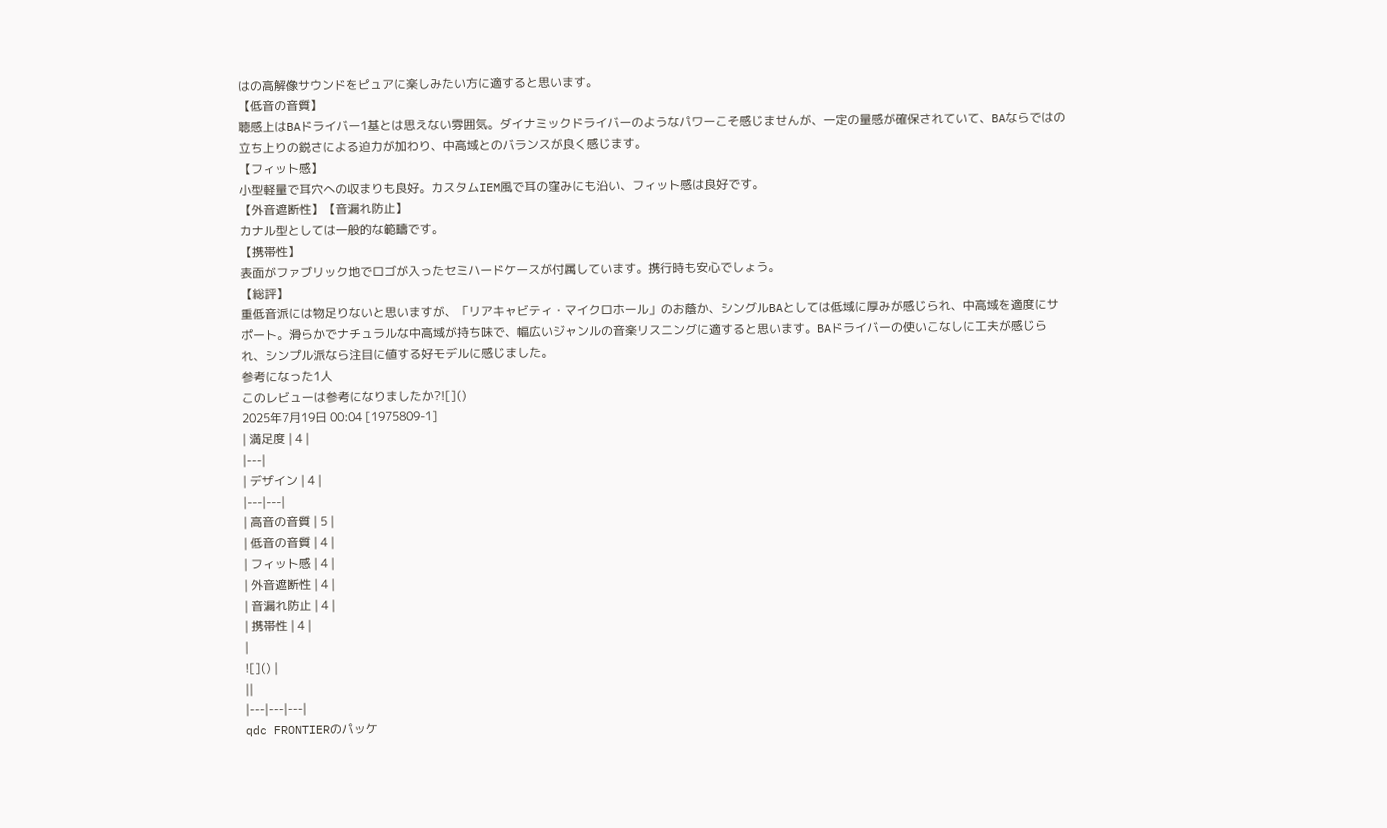はの高解像サウンドをピュアに楽しみたい方に適すると思います。
【低音の音質】
聴感上はBAドライバー1基とは思えない雰囲気。ダイナミックドライバーのようなパワーこそ感じませんが、一定の量感が確保されていて、BAならではの立ち上りの鋭さによる迫力が加わり、中高域とのバランスが良く感じます。
【フィット感】
小型軽量で耳穴への収まりも良好。カスタムIEM風で耳の窪みにも沿い、フィット感は良好です。
【外音遮断性】【音漏れ防止】
カナル型としては一般的な範疇です。
【携帯性】
表面がファブリック地でロゴが入ったセミハードケースが付属しています。携行時も安心でしょう。
【総評】
重低音派には物足りないと思いますが、「リアキャビティ・マイクロホール」のお蔭か、シングルBAとしては低域に厚みが感じられ、中高域を適度にサポート。滑らかでナチュラルな中高域が持ち味で、幅広いジャンルの音楽リスニングに適すると思います。BAドライバーの使いこなしに工夫が感じられ、シンプル派なら注目に値する好モデルに感じました。
参考になった1人
このレビューは参考になりましたか?![]()
2025年7月19日 00:04 [1975809-1]
| 満足度 | 4 |
|---|
| デザイン | 4 |
|---|---|
| 高音の音質 | 5 |
| 低音の音質 | 4 |
| フィット感 | 4 |
| 外音遮断性 | 4 |
| 音漏れ防止 | 4 |
| 携帯性 | 4 |
|
![]() |
||
|---|---|---|
qdc FRONTIERのパッケ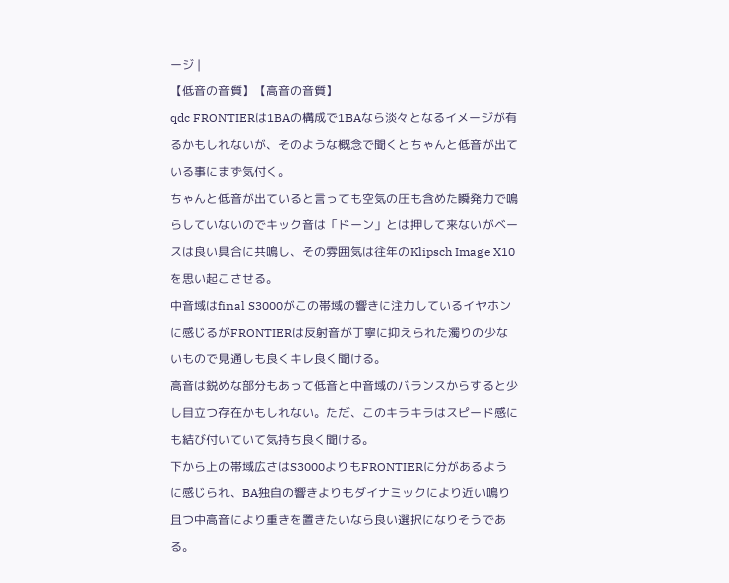ージ |
【低音の音質】【高音の音質】
qdc FRONTIERは1BAの構成で1BAなら淡々となるイメージが有るかもしれないが、そのような概念で聞くとちゃんと低音が出ている事にまず気付く。
ちゃんと低音が出ていると言っても空気の圧も含めた瞬発力で鳴らしていないのでキック音は「ドーン」とは押して来ないがベースは良い具合に共鳴し、その雰囲気は往年のKlipsch Image X10を思い起こさせる。
中音域はfinal S3000がこの帯域の響きに注力しているイヤホンに感じるがFRONTIERは反射音が丁寧に抑えられた濁りの少ないもので見通しも良くキレ良く聞ける。
高音は鋭めな部分もあって低音と中音域のバランスからすると少し目立つ存在かもしれない。ただ、このキラキラはスピード感にも結び付いていて気持ち良く聞ける。
下から上の帯域広さはS3000よりもFRONTIERに分があるように感じられ、BA独自の響きよりもダイナミックにより近い鳴り且つ中高音により重きを置きたいなら良い選択になりそうである。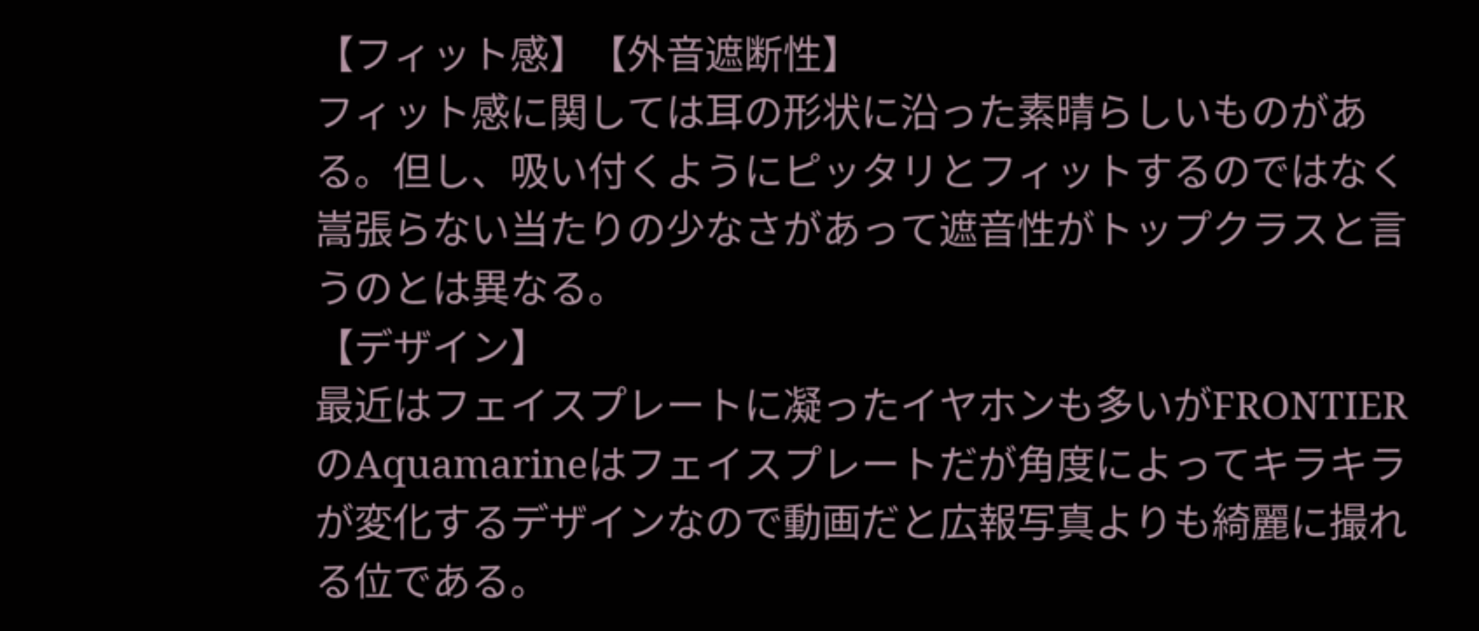【フィット感】【外音遮断性】
フィット感に関しては耳の形状に沿った素晴らしいものがある。但し、吸い付くようにピッタリとフィットするのではなく嵩張らない当たりの少なさがあって遮音性がトップクラスと言うのとは異なる。
【デザイン】
最近はフェイスプレートに凝ったイヤホンも多いがFRONTIER のAquamarineはフェイスプレートだが角度によってキラキラが変化するデザインなので動画だと広報写真よりも綺麗に撮れる位である。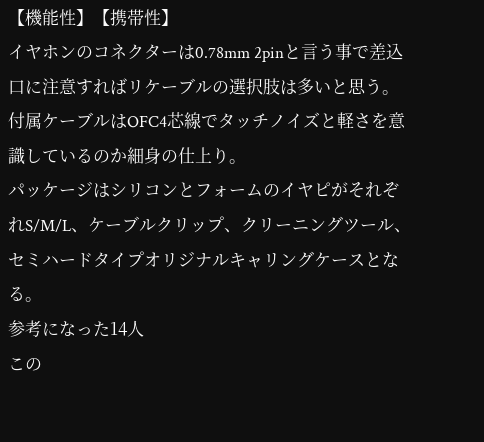【機能性】【携帯性】
イヤホンのコネクターは0.78mm 2pinと言う事で差込口に注意すればリケーブルの選択肢は多いと思う。付属ケーブルはOFC4芯線でタッチノイズと軽さを意識しているのか細身の仕上り。
パッケージはシリコンとフォームのイヤピがそれぞれS/M/L、ケーブルクリップ、クリーニングツール、セミハードタイプオリジナルキャリングケースとなる。
参考になった14人
この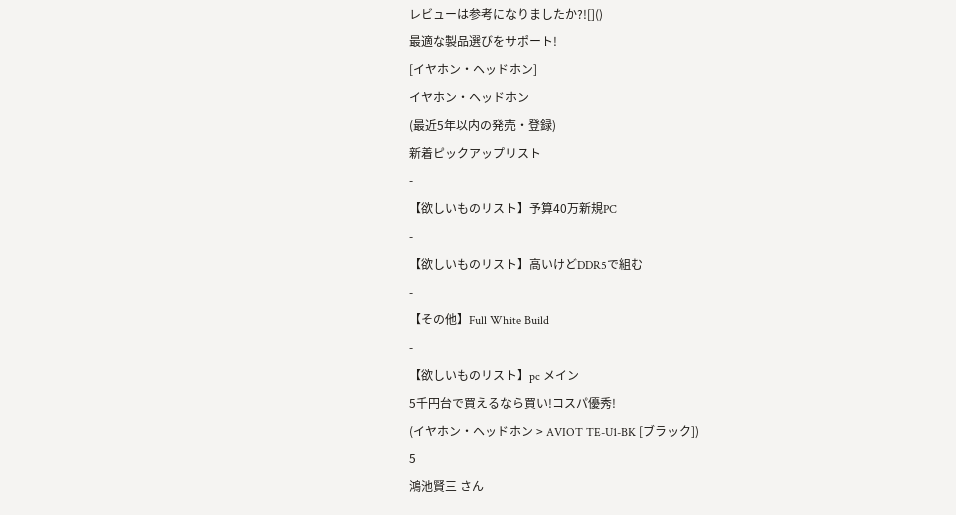レビューは参考になりましたか?![]()
最適な製品選びをサポート!
[イヤホン・ヘッドホン]
イヤホン・ヘッドホン
(最近5年以内の発売・登録)
新着ピックアップリスト
-
【欲しいものリスト】予算40万新規PC
-
【欲しいものリスト】高いけどDDR5で組む
-
【その他】Full White Build
-
【欲しいものリスト】pc メイン
5千円台で買えるなら買い!コスパ優秀!
(イヤホン・ヘッドホン > AVIOT TE-U1-BK [ブラック])
5
鴻池賢三 さん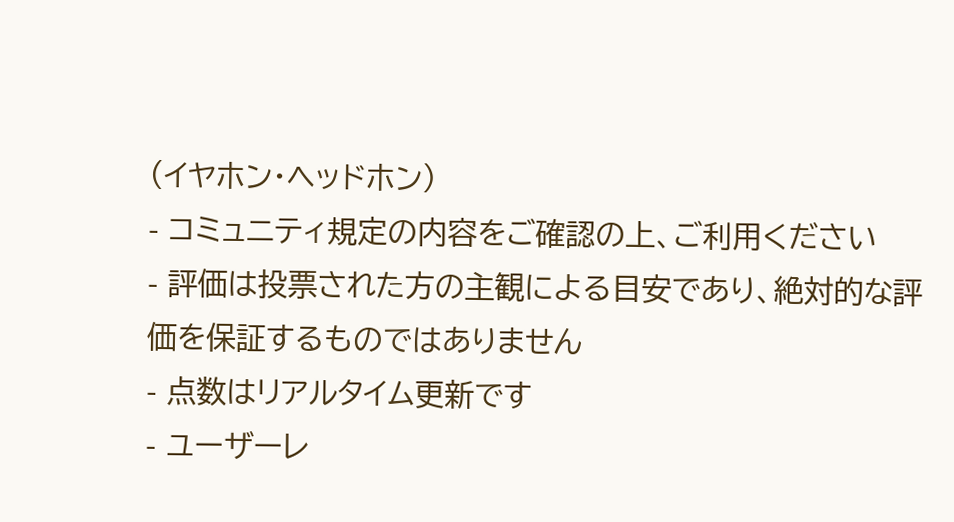(イヤホン・ヘッドホン)
- コミュニティ規定の内容をご確認の上、ご利用ください
- 評価は投票された方の主観による目安であり、絶対的な評価を保証するものではありません
- 点数はリアルタイム更新です
- ユーザーレ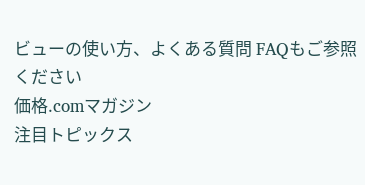ビューの使い方、よくある質問 FAQもご参照ください
価格.comマガジン
注目トピックス